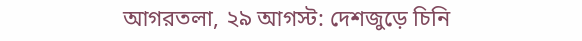আগরতলা, ২৯ আগস্ট: দেশজুড়ে চিনি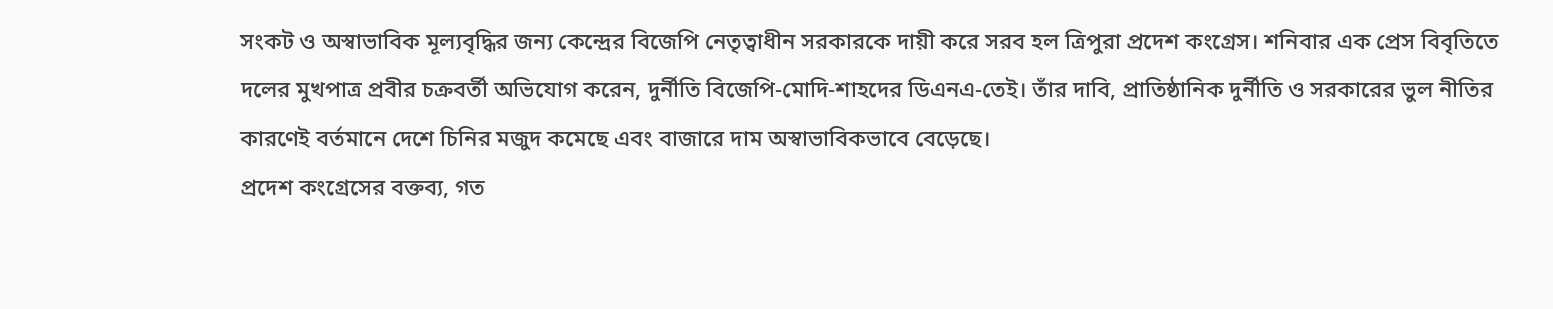সংকট ও অস্বাভাবিক মূল্যবৃদ্ধির জন্য কেন্দ্রের বিজেপি নেতৃত্বাধীন সরকারকে দায়ী করে সরব হল ত্রিপুরা প্রদেশ কংগ্রেস। শনিবার এক প্রেস বিবৃতিতে দলের মুখপাত্র প্রবীর চক্রবর্তী অভিযোগ করেন, দুর্নীতি বিজেপি-মোদি-শাহদের ডিএনএ-তেই। তাঁর দাবি, প্রাতিষ্ঠানিক দুর্নীতি ও সরকারের ভুল নীতির কারণেই বর্তমানে দেশে চিনির মজুদ কমেছে এবং বাজারে দাম অস্বাভাবিকভাবে বেড়েছে।
প্রদেশ কংগ্রেসের বক্তব্য, গত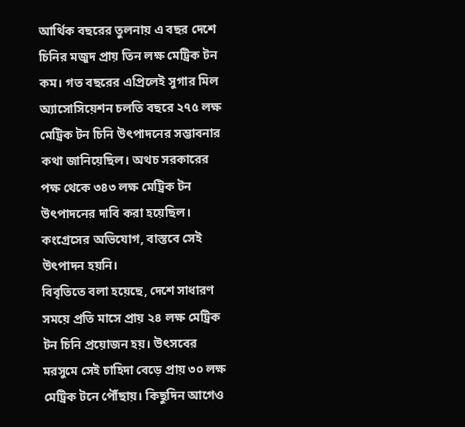আর্থিক বছরের তুলনায় এ বছর দেশে চিনির মজুদ প্রায় তিন লক্ষ মেট্রিক টন কম। গত বছরের এপ্রিলেই সুগার মিল অ্যাসোসিয়েশন চলতি বছরে ২৭৫ লক্ষ মেট্রিক টন চিনি উৎপাদনের সম্ভাবনার কথা জানিয়েছিল। অথচ সরকারের পক্ষ থেকে ৩৪৩ লক্ষ মেট্রিক টন উৎপাদনের দাবি করা হয়েছিল। কংগ্রেসের অভিযোগ, বাস্তবে সেই উৎপাদন হয়নি।
বিবৃতিতে বলা হয়েছে, দেশে সাধারণ সময়ে প্রতি মাসে প্রায় ২৪ লক্ষ মেট্রিক টন চিনি প্রয়োজন হয়। উৎসবের মরসুমে সেই চাহিদা বেড়ে প্রায় ৩০ লক্ষ মেট্রিক টনে পৌঁছায়। কিছুদিন আগেও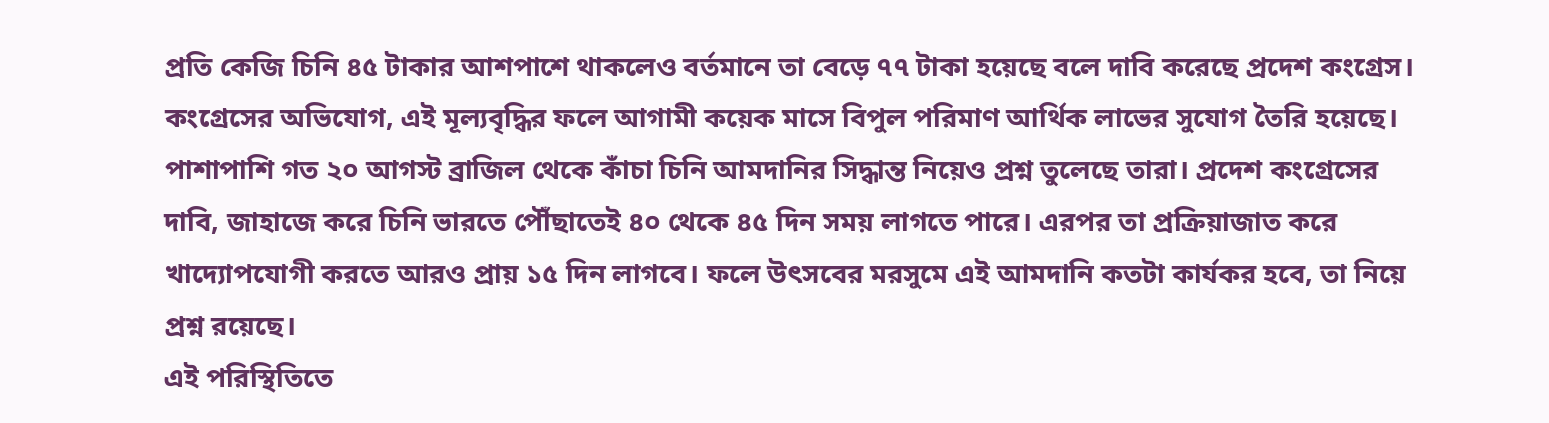প্রতি কেজি চিনি ৪৫ টাকার আশপাশে থাকলেও বর্তমানে তা বেড়ে ৭৭ টাকা হয়েছে বলে দাবি করেছে প্রদেশ কংগ্রেস।
কংগ্রেসের অভিযোগ, এই মূল্যবৃদ্ধির ফলে আগামী কয়েক মাসে বিপুল পরিমাণ আর্থিক লাভের সুযোগ তৈরি হয়েছে। পাশাপাশি গত ২০ আগস্ট ব্রাজিল থেকে কাঁচা চিনি আমদানির সিদ্ধান্ত নিয়েও প্রশ্ন তুলেছে তারা। প্রদেশ কংগ্রেসের দাবি, জাহাজে করে চিনি ভারতে পৌঁছাতেই ৪০ থেকে ৪৫ দিন সময় লাগতে পারে। এরপর তা প্রক্রিয়াজাত করে খাদ্যোপযোগী করতে আরও প্রায় ১৫ দিন লাগবে। ফলে উৎসবের মরসুমে এই আমদানি কতটা কার্যকর হবে, তা নিয়ে প্রশ্ন রয়েছে।
এই পরিস্থিতিতে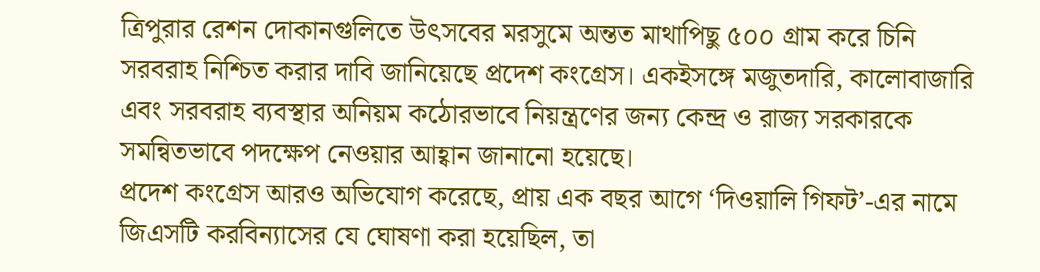ত্রিপুরার রেশন দোকানগুলিতে উৎসবের মরসুমে অন্তত মাথাপিছু ৫০০ গ্রাম করে চিনি সরবরাহ নিশ্চিত করার দাবি জানিয়েছে প্রদেশ কংগ্রেস। একইসঙ্গে মজুতদারি, কালোবাজারি এবং সরবরাহ ব্যবস্থার অনিয়ম কঠোরভাবে নিয়ন্ত্রণের জন্য কেন্দ্র ও রাজ্য সরকারকে সমন্বিতভাবে পদক্ষেপ নেওয়ার আহ্বান জানানো হয়েছে।
প্রদেশ কংগ্রেস আরও অভিযোগ করেছে, প্রায় এক বছর আগে ‘দিওয়ালি গিফট’-এর নামে জিএসটি করবিন্যাসের যে ঘোষণা করা হয়েছিল, তা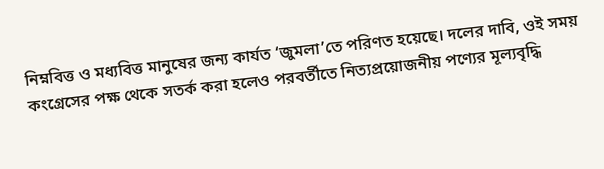নিম্নবিত্ত ও মধ্যবিত্ত মানুষের জন্য কার্যত ‘জুমলা’তে পরিণত হয়েছে। দলের দাবি, ওই সময় কংগ্রেসের পক্ষ থেকে সতর্ক করা হলেও পরবর্তীতে নিত্যপ্রয়োজনীয় পণ্যের মূল্যবৃদ্ধি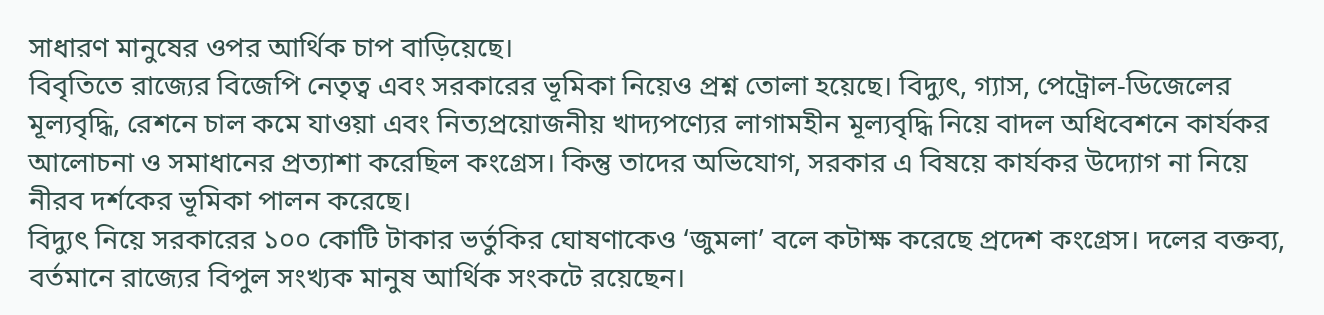সাধারণ মানুষের ওপর আর্থিক চাপ বাড়িয়েছে।
বিবৃতিতে রাজ্যের বিজেপি নেতৃত্ব এবং সরকারের ভূমিকা নিয়েও প্রশ্ন তোলা হয়েছে। বিদ্যুৎ, গ্যাস, পেট্রোল-ডিজেলের মূল্যবৃদ্ধি, রেশনে চাল কমে যাওয়া এবং নিত্যপ্রয়োজনীয় খাদ্যপণ্যের লাগামহীন মূল্যবৃদ্ধি নিয়ে বাদল অধিবেশনে কার্যকর আলোচনা ও সমাধানের প্রত্যাশা করেছিল কংগ্রেস। কিন্তু তাদের অভিযোগ, সরকার এ বিষয়ে কার্যকর উদ্যোগ না নিয়ে নীরব দর্শকের ভূমিকা পালন করেছে।
বিদ্যুৎ নিয়ে সরকারের ১০০ কোটি টাকার ভর্তুকির ঘোষণাকেও ‘জুমলা’ বলে কটাক্ষ করেছে প্রদেশ কংগ্রেস। দলের বক্তব্য, বর্তমানে রাজ্যের বিপুল সংখ্যক মানুষ আর্থিক সংকটে রয়েছেন।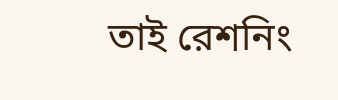তাই রেশনিং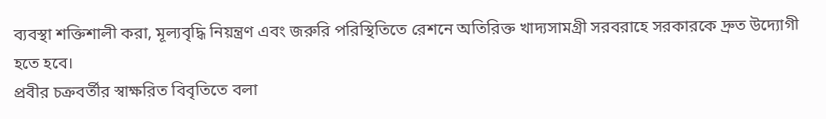ব্যবস্থা শক্তিশালী করা, মূল্যবৃদ্ধি নিয়ন্ত্রণ এবং জরুরি পরিস্থিতিতে রেশনে অতিরিক্ত খাদ্যসামগ্রী সরবরাহে সরকারকে দ্রুত উদ্যোগী হতে হবে।
প্রবীর চক্রবর্তীর স্বাক্ষরিত বিবৃতিতে বলা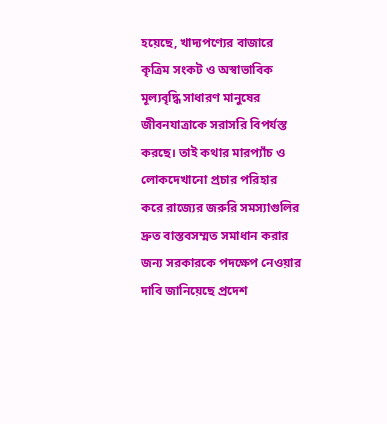হয়েছে, খাদ্যপণ্যের বাজারে কৃত্রিম সংকট ও অস্বাভাবিক মূল্যবৃদ্ধি সাধারণ মানুষের জীবনযাত্রাকে সরাসরি বিপর্যস্ত করছে। তাই কথার মারপ্যাঁচ ও লোকদেখানো প্রচার পরিহার করে রাজ্যের জরুরি সমস্যাগুলির দ্রুত বাস্তবসম্মত সমাধান করার জন্য সরকারকে পদক্ষেপ নেওয়ার দাবি জানিয়েছে প্রদেশ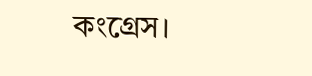কংগ্রেস।